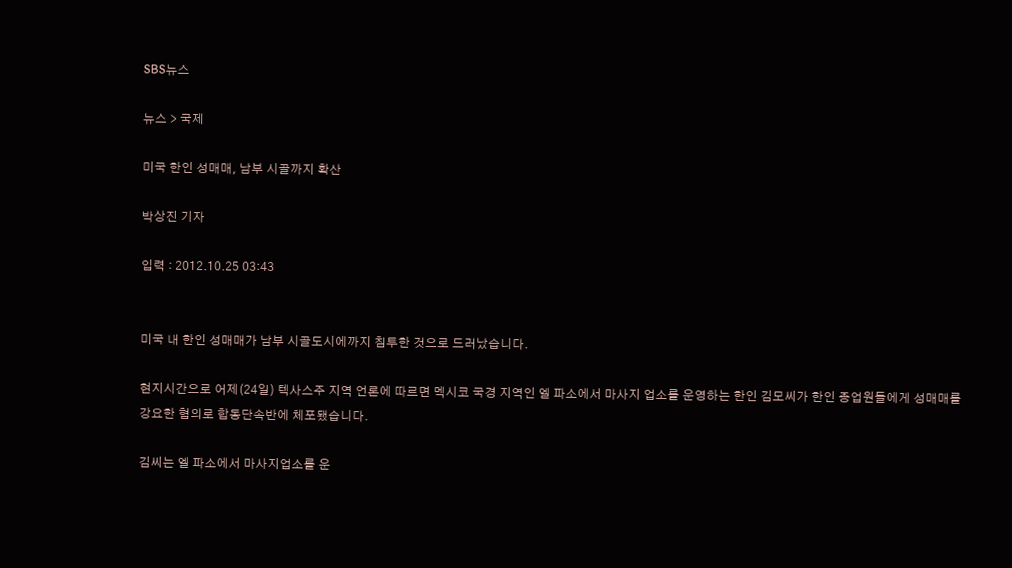SBS뉴스

뉴스 > 국제

미국 한인 성매매, 남부 시골까지 확산

박상진 기자

입력 : 2012.10.25 03:43


미국 내 한인 성매매가 남부 시골도시에까지 침투한 것으로 드러났습니다.

현지시간으로 어제(24일) 텍사스주 지역 언론에 따르면 멕시코 국경 지역인 엘 파소에서 마사지 업소를 운영하는 한인 김모씨가 한인 종업원들에게 성매매를 강요한 혐의로 합동단속반에 체포됐습니다.

김씨는 엘 파소에서 마사지업소를 운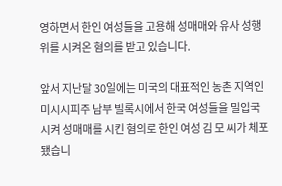영하면서 한인 여성들을 고용해 성매매와 유사 성행위를 시켜온 혐의를 받고 있습니다.

앞서 지난달 30일에는 미국의 대표적인 농촌 지역인 미시시피주 남부 빌록시에서 한국 여성들을 밀입국시켜 성매매를 시킨 혐의로 한인 여성 김 모 씨가 체포됐습니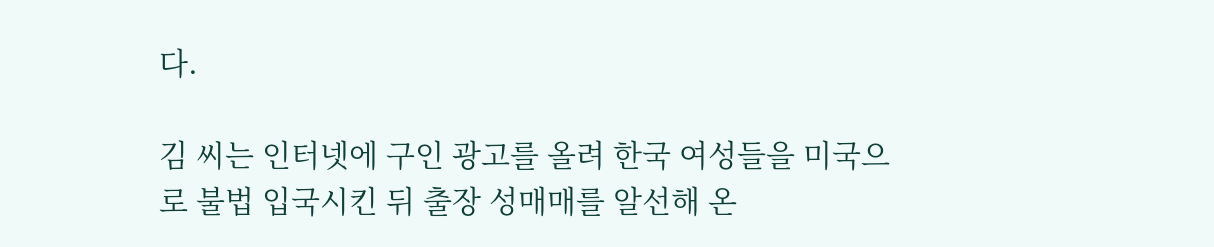다.

김 씨는 인터넷에 구인 광고를 올려 한국 여성들을 미국으로 불법 입국시킨 뒤 출장 성매매를 알선해 온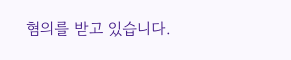혐의를 받고 있습니다.